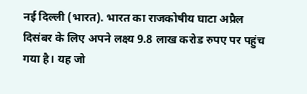नई दिल्ली (भारत). भारत का राजकोषीय घाटा अप्रैल दिसंबर के लिए अपने लक्ष्य 9.8 लाख करोड रुपए पर पहुंच गया है। यह जो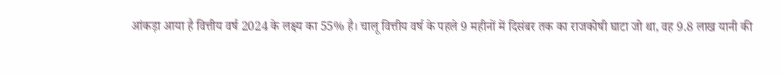आंकड़ा आया है वित्तीय वर्ष 2024 के लक्ष्य का 55% है। चालू वित्तीय वर्ष के पहले 9 महीनों में दिसंबर तक का राजकोषी घाटा जो था, वह 9.8 लाख यानी की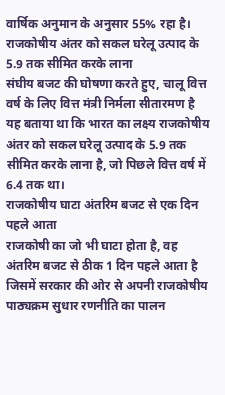वार्षिक अनुमान के अनुसार 55% रहा है।
राजकोषीय अंतर को सकल घरेलू उत्पाद के 5.9 तक सीमित करके लाना
संघीय बजट की घोषणा करते हुए, चालू वित्त वर्ष के लिए वित्त मंत्री निर्मला सीतारमण है यह बताया था कि भारत का लक्ष्य राजकोषीय अंतर को सकल घरेलू उत्पाद के 5.9 तक सीमित करके लाना है, जो पिछले वित्त वर्ष में 6.4 तक था।
राजकोषीय घाटा अंतरिम बजट से एक दिन पहले आता
राजकोषी का जो भी घाटा होता है, वह अंतरिम बजट से ठीक 1 दिन पहले आता है जिसमें सरकार की ओर से अपनी राजकोषीय पाठ्यक्रम सुधार रणनीति का पालन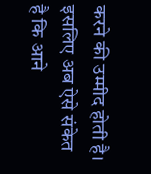करने की उम्मीद होती है। इसलिए अब ऐसे संकेत है कि आने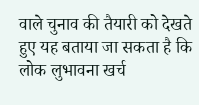वाले चुनाव की तैयारी को देखते हुए यह बताया जा सकता है कि लोक लुभावना खर्च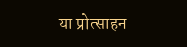या प्रोत्साहन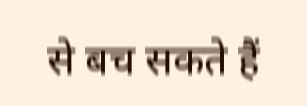से बच सकते हैं